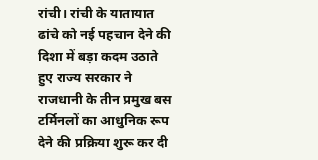रांची। रांची के यातायात ढांचे को नई पहचान देने की दिशा में बड़ा कदम उठाते हुए राज्य सरकार ने राजधानी के तीन प्रमुख बस टर्मिनलों का आधुनिक रूप देने की प्रक्रिया शुरू कर दी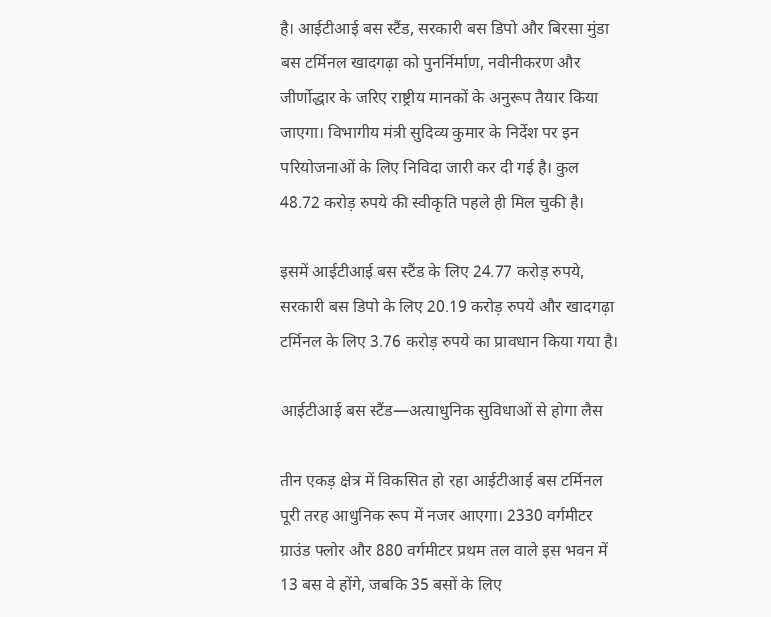है। आईटीआई बस स्टैंड, सरकारी बस डिपो और बिरसा मुंडा बस टर्मिनल खादगढ़ा को पुनर्निर्माण, नवीनीकरण और जीर्णोद्धार के जरिए राष्ट्रीय मानकों के अनुरूप तैयार किया जाएगा। विभागीय मंत्री सुदिव्य कुमार के निर्देश पर इन परियोजनाओं के लिए निविदा जारी कर दी गई है। कुल 48.72 करोड़ रुपये की स्वीकृति पहले ही मिल चुकी है।

इसमें आईटीआई बस स्टैंड के लिए 24.77 करोड़ रुपये, सरकारी बस डिपो के लिए 20.19 करोड़ रुपये और खादगढ़ा टर्मिनल के लिए 3.76 करोड़ रुपये का प्रावधान किया गया है।

आईटीआई बस स्टैंड—अत्याधुनिक सुविधाओं से होगा लैस

तीन एकड़ क्षेत्र में विकसित हो रहा आईटीआई बस टर्मिनल पूरी तरह आधुनिक रूप में नजर आएगा। 2330 वर्गमीटर ग्राउंड फ्लोर और 880 वर्गमीटर प्रथम तल वाले इस भवन में 13 बस वे होंगे, जबकि 35 बसों के लिए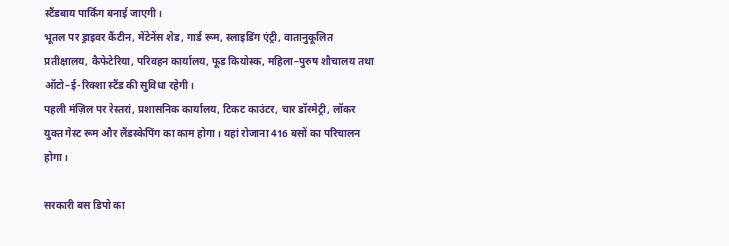स्टैंडबाय पार्किंग बनाई जाएगी।
भूतल पर ड्राइवर कैंटीन, मेंटेनेंस शेड, गार्ड रूम, स्लाइडिंग एंट्री, वातानुकूलित प्रतीक्षालय, कैफेटेरिया, परिवहन कार्यालय, फूड कियोस्क, महिला–पुरुष शौचालय तथा ऑटो–ई-रिक्शा स्टैंड की सुविधा रहेगी।
पहली मंज़िल पर रेस्तरां, प्रशासनिक कार्यालय, टिकट काउंटर, चार डॉरमेट्री, लॉकर युक्त गेस्ट रूम और लैंडस्केपिंग का काम होगा। यहां रोजाना 416 बसों का परिचालन होगा।

सरकारी बस डिपो का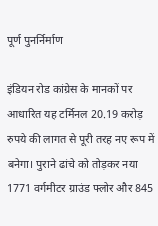पूर्ण पुनर्निर्माण

इंडियन रोड कांग्रेस के मानकों पर आधारित यह टर्मिनल 20.19 करोड़ रुपये की लागत से पूरी तरह नए रूप में बनेगा। पुराने ढांचे को तोड़कर नया 1771 वर्गमीटर ग्राउंड फ्लोर और 845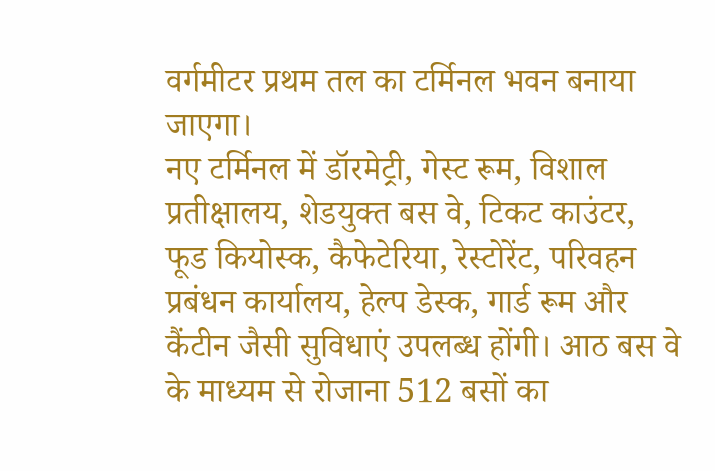वर्गमीटर प्रथम तल का टर्मिनल भवन बनाया जाएगा।
नए टर्मिनल में डॉरमेट्री, गेस्ट रूम, विशाल प्रतीक्षालय, शेडयुक्त बस वे, टिकट काउंटर, फूड कियोस्क, कैफेटेरिया, रेस्टोरेंट, परिवहन प्रबंधन कार्यालय, हेल्प डेस्क, गार्ड रूम और कैंटीन जैसी सुविधाएं उपलब्ध होंगी। आठ बस वे के माध्यम से रोजाना 512 बसों का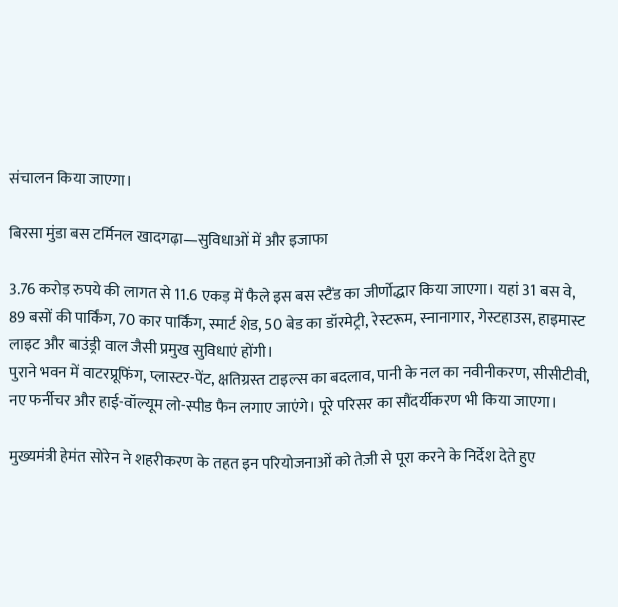संचालन किया जाएगा।

बिरसा मुंडा बस टर्मिनल खादगढ़ा—सुविधाओं में और इजाफा

3.76 करोड़ रुपये की लागत से 11.6 एकड़ में फैले इस बस स्टैंड का जीर्णोद्धार किया जाएगा। यहां 31 बस वे, 89 बसों की पार्किंग, 70 कार पार्किंग, स्मार्ट शेड, 50 बेड का डॉरमेट्री, रेस्टरूम, स्नानागार, गेस्टहाउस, हाइमास्ट लाइट और बाउंड्री वाल जैसी प्रमुख सुविधाएं होंगी।
पुराने भवन में वाटरप्रूफिंग, प्लास्टर-पेंट, क्षतिग्रस्त टाइल्स का बदलाव, पानी के नल का नवीनीकरण, सीसीटीवी, नए फर्नीचर और हाई-वॉल्यूम लो-स्पीड फैन लगाए जाएंगे। पूरे परिसर का सौंदर्यीकरण भी किया जाएगा।

मुख्यमंत्री हेमंत सोरेन ने शहरीकरण के तहत इन परियोजनाओं को तेज़ी से पूरा करने के निर्देश देते हुए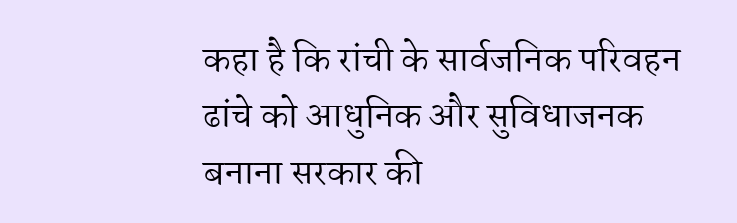कहा है कि रांची के सार्वजनिक परिवहन ढांचे को आधुनिक और सुविधाजनक बनाना सरकार की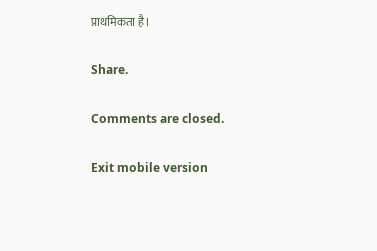प्राथमिकता है।

Share.

Comments are closed.

Exit mobile version